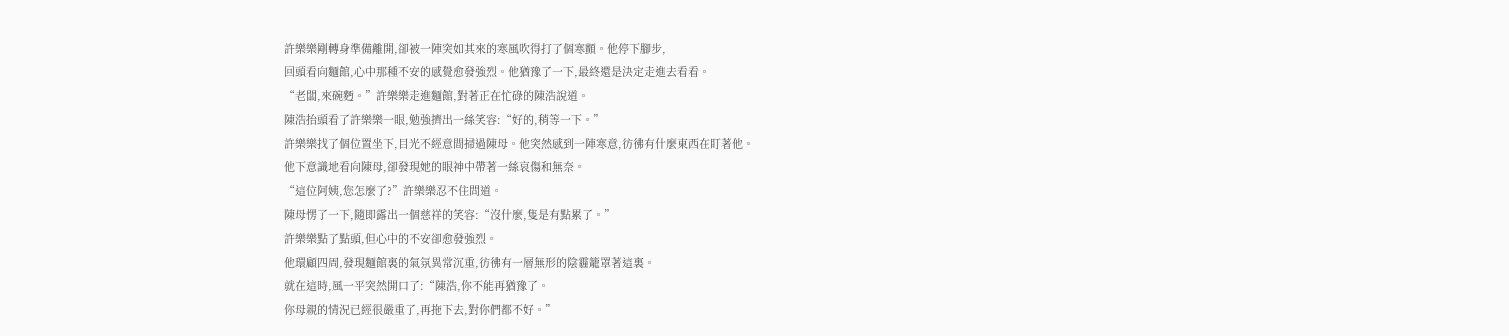許樂樂剛轉身準備離開,卻被一陣突如其來的寒風吹得打了個寒顫。他停下腳步,
回頭看向麵館,心中那種不安的感覺愈發強烈。他猶豫了一下,最終還是決定走進去看看。
“老闆,來碗麪。”許樂樂走進麵館,對著正在忙碌的陳浩說道。
陳浩抬頭看了許樂樂一眼,勉強擠出一絲笑容:“好的,稍等一下。”
許樂樂找了個位置坐下,目光不經意間掃過陳母。他突然感到一陣寒意,彷彿有什麼東西在盯著他。
他下意識地看向陳母,卻發現她的眼神中帶著一絲哀傷和無奈。
“這位阿姨,您怎麼了?”許樂樂忍不住問道。
陳母愣了一下,隨即露出一個慈祥的笑容:“沒什麼,隻是有點累了。”
許樂樂點了點頭,但心中的不安卻愈發強烈。
他環顧四周,發現麵館裏的氣氛異常沉重,彷彿有一層無形的陰霾籠罩著這裏。
就在這時,風一平突然開口了:“陳浩,你不能再猶豫了。
你母親的情況已經很嚴重了,再拖下去,對你們都不好。”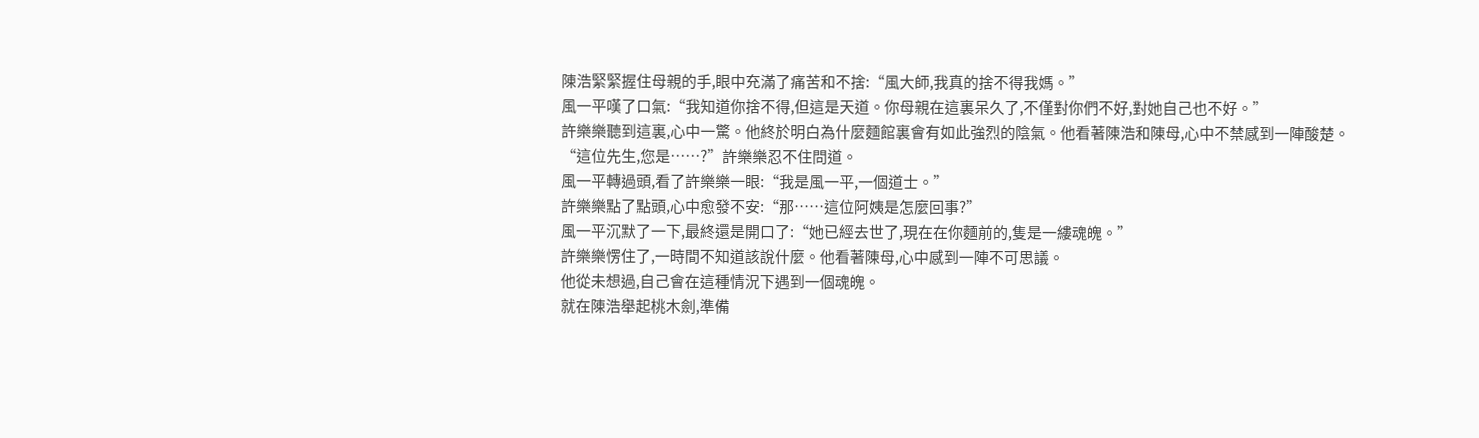陳浩緊緊握住母親的手,眼中充滿了痛苦和不捨:“風大師,我真的捨不得我媽。”
風一平嘆了口氣:“我知道你捨不得,但這是天道。你母親在這裏呆久了,不僅對你們不好,對她自己也不好。”
許樂樂聽到這裏,心中一驚。他終於明白為什麼麵館裏會有如此強烈的陰氣。他看著陳浩和陳母,心中不禁感到一陣酸楚。
“這位先生,您是……?”許樂樂忍不住問道。
風一平轉過頭,看了許樂樂一眼:“我是風一平,一個道士。”
許樂樂點了點頭,心中愈發不安:“那……這位阿姨是怎麼回事?”
風一平沉默了一下,最終還是開口了:“她已經去世了,現在在你麵前的,隻是一縷魂魄。”
許樂樂愣住了,一時間不知道該說什麼。他看著陳母,心中感到一陣不可思議。
他從未想過,自己會在這種情況下遇到一個魂魄。
就在陳浩舉起桃木劍,準備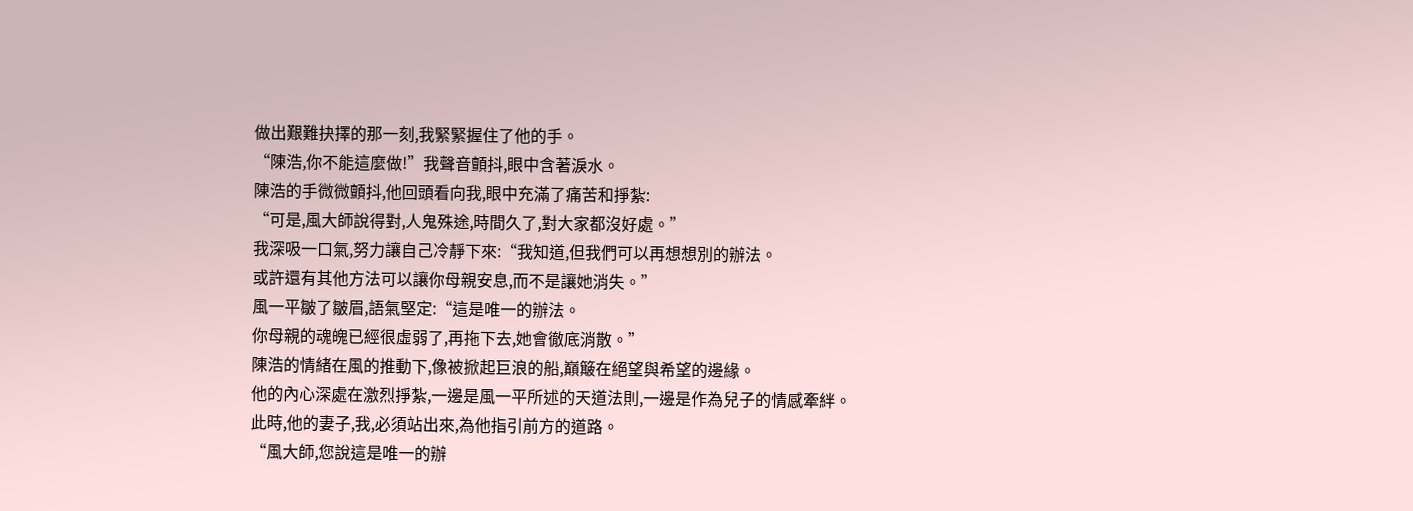做出艱難抉擇的那一刻,我緊緊握住了他的手。
“陳浩,你不能這麼做!”我聲音顫抖,眼中含著淚水。
陳浩的手微微顫抖,他回頭看向我,眼中充滿了痛苦和掙紮:
“可是,風大師說得對,人鬼殊途,時間久了,對大家都沒好處。”
我深吸一口氣,努力讓自己冷靜下來:“我知道,但我們可以再想想別的辦法。
或許還有其他方法可以讓你母親安息,而不是讓她消失。”
風一平皺了皺眉,語氣堅定:“這是唯一的辦法。
你母親的魂魄已經很虛弱了,再拖下去,她會徹底消散。”
陳浩的情緒在風的推動下,像被掀起巨浪的船,巔簸在絕望與希望的邊緣。
他的內心深處在激烈掙紮,一邊是風一平所述的天道法則,一邊是作為兒子的情感牽絆。
此時,他的妻子,我,必須站出來,為他指引前方的道路。
“風大師,您說這是唯一的辦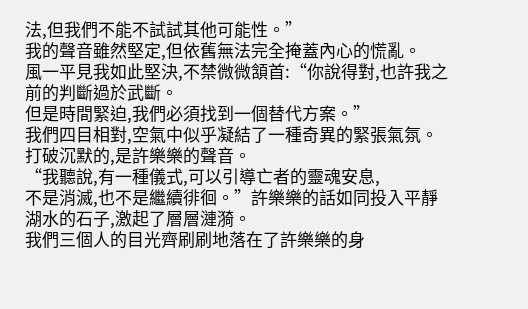法,但我們不能不試試其他可能性。”
我的聲音雖然堅定,但依舊無法完全掩蓋內心的慌亂。
風一平見我如此堅決,不禁微微頷首:“你說得對,也許我之前的判斷過於武斷。
但是時間緊迫,我們必須找到一個替代方案。”
我們四目相對,空氣中似乎凝結了一種奇異的緊張氣氛。打破沉默的,是許樂樂的聲音。
“我聽說,有一種儀式,可以引導亡者的靈魂安息,
不是消滅,也不是繼續徘徊。”許樂樂的話如同投入平靜湖水的石子,激起了層層漣漪。
我們三個人的目光齊刷刷地落在了許樂樂的身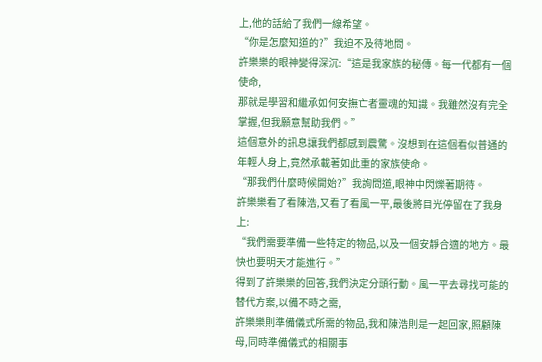上,他的話給了我們一線希望。
“你是怎麼知道的?”我迫不及待地問。
許樂樂的眼神變得深沉:“這是我家族的秘傳。每一代都有一個使命,
那就是學習和繼承如何安撫亡者靈魂的知識。我雖然沒有完全掌握,但我願意幫助我們。”
這個意外的訊息讓我們都感到震驚。沒想到在這個看似普通的年輕人身上,竟然承載著如此重的家族使命。
“那我們什麼時候開始?”我詢問道,眼神中閃爍著期待。
許樂樂看了看陳浩,又看了看風一平,最後將目光停留在了我身上:
“我們需要準備一些特定的物品,以及一個安靜合適的地方。最快也要明天才能進行。”
得到了許樂樂的回答,我們決定分頭行動。風一平去尋找可能的替代方案,以備不時之需,
許樂樂則準備儀式所需的物品,我和陳浩則是一起回家,照顧陳母,同時準備儀式的相關事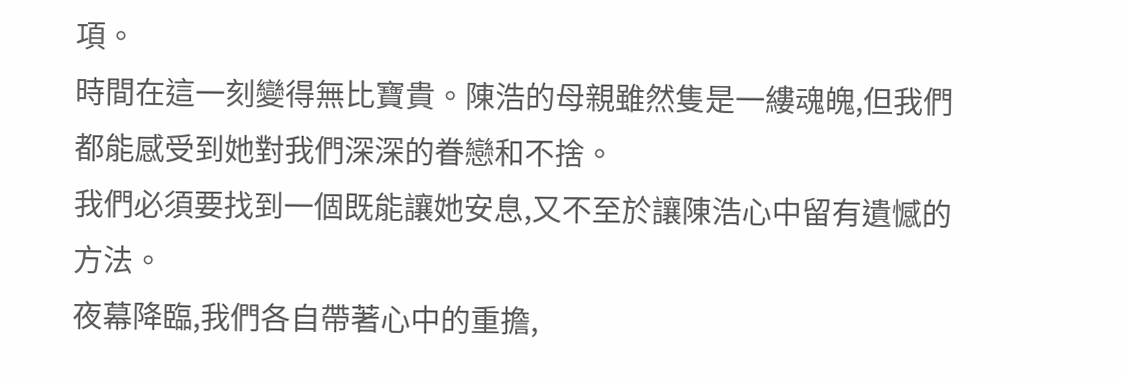項。
時間在這一刻變得無比寶貴。陳浩的母親雖然隻是一縷魂魄,但我們都能感受到她對我們深深的眷戀和不捨。
我們必須要找到一個既能讓她安息,又不至於讓陳浩心中留有遺憾的方法。
夜幕降臨,我們各自帶著心中的重擔,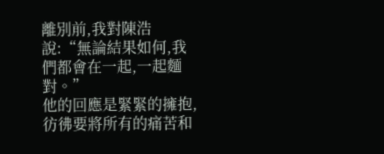離別前,我對陳浩說:“無論結果如何,我們都會在一起,一起麵對。”
他的回應是緊緊的擁抱,彷彿要將所有的痛苦和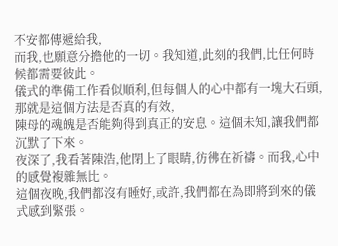不安都傳遞給我,
而我,也願意分擔他的一切。我知道,此刻的我們,比任何時候都需要彼此。
儀式的準備工作看似順利,但每個人的心中都有一塊大石頭,那就是這個方法是否真的有效,
陳母的魂魄是否能夠得到真正的安息。這個未知,讓我們都沉默了下來。
夜深了,我看著陳浩,他閉上了眼睛,彷彿在祈禱。而我,心中的感覺複雜無比。
這個夜晚,我們都沒有睡好,或許,我們都在為即將到來的儀式感到緊張。